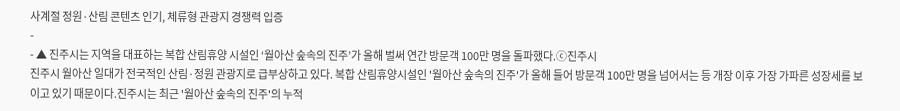사계절 정원·산림 콘텐츠 인기, 체류형 관광지 경쟁력 입증
-
- ▲ 진주시는 지역을 대표하는 복합 산림휴양 시설인 ‘월아산 숲속의 진주’가 올해 벌써 연간 방문객 100만 명을 돌파했다.ⓒ진주시
진주시 월아산 일대가 전국적인 산림·정원 관광지로 급부상하고 있다. 복합 산림휴양시설인 '월아산 숲속의 진주'가 올해 들어 방문객 100만 명을 넘어서는 등 개장 이후 가장 가파른 성장세를 보이고 있기 때문이다.진주시는 최근 '월아산 숲속의 진주'의 누적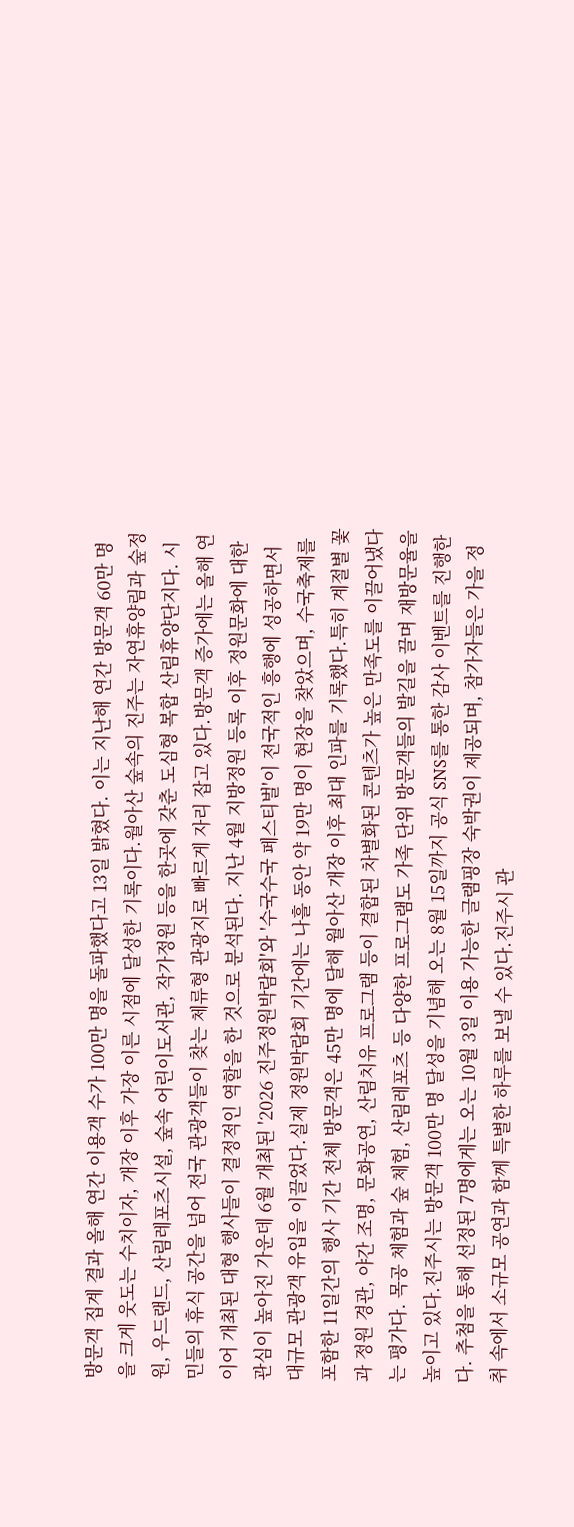방문객 집계 결과 올해 연간 이용객 수가 100만 명을 돌파했다고 13일 밝혔다. 이는 지난해 연간 방문객 60만 명을 크게 웃도는 수치이자, 개장 이후 가장 이른 시점에 달성한 기록이다.월아산 숲속의 진주는 자연휴양림과 숲정원, 우드랜드, 산림레포츠시설, 숲속 어린이도서관, 작가정원 등을 한곳에 갖춘 도심형 복합 산림휴양단지다. 시민들의 휴식 공간을 넘어 전국 관광객들이 찾는 체류형 관광지로 빠르게 자리 잡고 있다.방문객 증가에는 올해 연이어 개최된 대형 행사들이 결정적인 역할을 한 것으로 분석된다. 지난 4월 지방정원 등록 이후 정원문화에 대한 관심이 높아진 가운데 6월 개최된 '2026 진주정원박람회'와 '수국수국 페스티벌'이 전국적인 흥행에 성공하면서 대규모 관광객 유입을 이끌었다.실제 정원박람회 기간에는 나흘 동안 약 19만 명이 현장을 찾았으며, 수국축제를 포함한 11일간의 행사 기간 전체 방문객은 45만 명에 달해 월아산 개장 이후 최대 인파를 기록했다.특히 계절별 꽃과 정원 경관, 야간 조명, 문화공연, 산림치유 프로그램 등이 결합된 차별화된 콘텐츠가 높은 만족도를 이끌어냈다는 평가다. 목공 체험과 숲 체험, 산림레포츠 등 다양한 프로그램도 가족 단위 방문객들의 발길을 끌며 재방문율을 높이고 있다.진주시는 방문객 100만 명 달성을 기념해 오는 8월 15일까지 공식 SNS를 통한 감사 이벤트를 진행한다. 추첨을 통해 선정된 7명에게는 오는 10월 3일 이용 가능한 글램핑장 숙박권이 제공되며, 참가자들은 가을 정취 속에서 소규모 공연과 함께 특별한 하루를 보낼 수 있다.진주시 관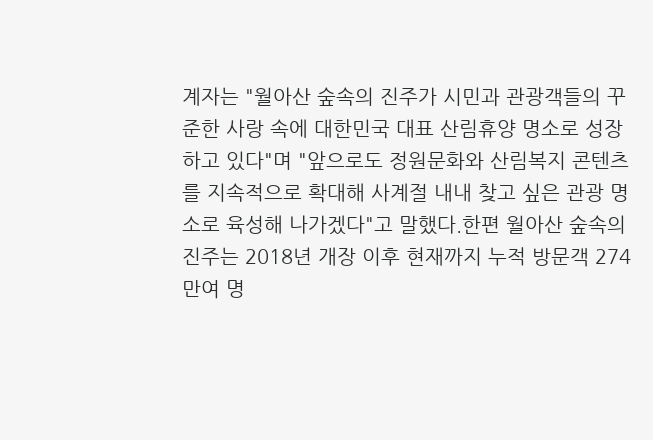계자는 "월아산 숲속의 진주가 시민과 관광객들의 꾸준한 사랑 속에 대한민국 대표 산림휴양 명소로 성장하고 있다"며 "앞으로도 정원문화와 산림복지 콘텐츠를 지속적으로 확대해 사계절 내내 찾고 싶은 관광 명소로 육성해 나가겠다"고 말했다.한편 월아산 숲속의 진주는 2018년 개장 이후 현재까지 누적 방문객 274만여 명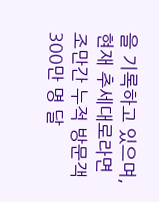을 기록하고 있으며, 현재 추세대로라면 조만간 누적 방문객 300만 명 달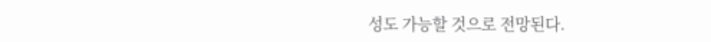성도 가능할 것으로 전망된다.